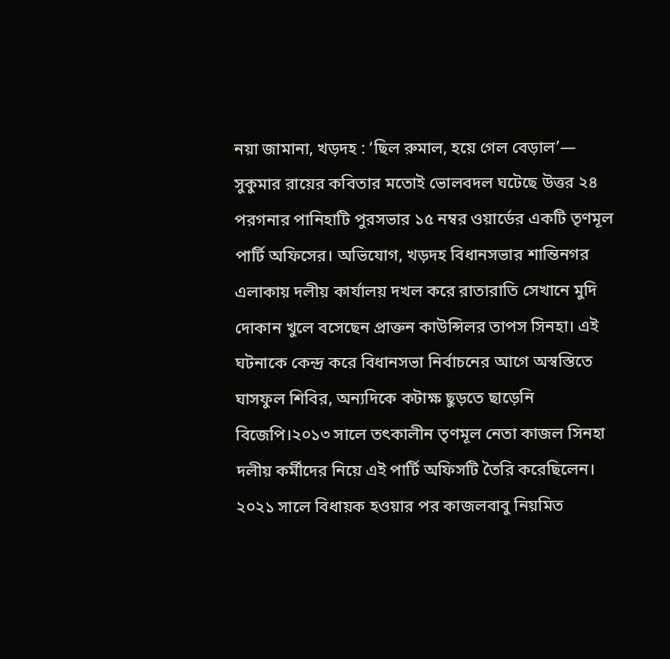নয়া জামানা, খড়দহ : ‘ছিল রুমাল, হয়ে গেল বেড়াল’— সুকুমার রায়ের কবিতার মতোই ভোলবদল ঘটেছে উত্তর ২৪ পরগনার পানিহাটি পুরসভার ১৫ নম্বর ওয়ার্ডের একটি তৃণমূল পার্টি অফিসের। অভিযোগ, খড়দহ বিধানসভার শান্তিনগর এলাকায় দলীয় কার্যালয় দখল করে রাতারাতি সেখানে মুদি দোকান খুলে বসেছেন প্রাক্তন কাউন্সিলর তাপস সিনহা। এই ঘটনাকে কেন্দ্র করে বিধানসভা নির্বাচনের আগে অস্বস্তিতে ঘাসফুল শিবির, অন্যদিকে কটাক্ষ ছুড়তে ছাড়েনি বিজেপি।২০১৩ সালে তৎকালীন তৃণমূল নেতা কাজল সিনহা দলীয় কর্মীদের নিয়ে এই পার্টি অফিসটি তৈরি করেছিলেন। ২০২১ সালে বিধায়ক হওয়ার পর কাজলবাবু নিয়মিত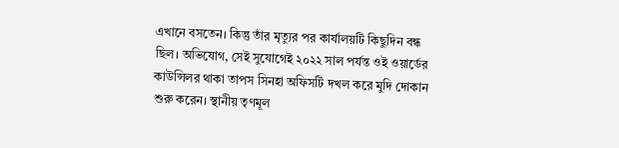এখানে বসতেন। কিন্তু তাঁর মৃত্যুর পর কার্যালয়টি কিছুদিন বন্ধ ছিল। অভিযোগ, সেই সুযোগেই ২০২২ সাল পর্যন্ত ওই ওয়ার্ডের কাউন্সিলর থাকা তাপস সিনহা অফিসটি দখল করে মুদি দোকান শুরু করেন। স্থানীয় তৃণমূল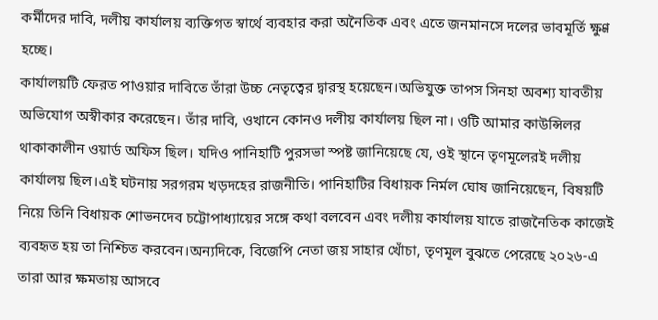কর্মীদের দাবি, দলীয় কার্যালয় ব্যক্তিগত স্বার্থে ব্যবহার করা অনৈতিক এবং এতে জনমানসে দলের ভাবমূর্তি ক্ষুণ্ণ হচ্ছে।
কার্যালয়টি ফেরত পাওয়ার দাবিতে তাঁরা উচ্চ নেতৃত্বের দ্বারস্থ হয়েছেন।অভিযুক্ত তাপস সিনহা অবশ্য যাবতীয় অভিযোগ অস্বীকার করেছেন। তাঁর দাবি, ওখানে কোনও দলীয় কার্যালয় ছিল না। ওটি আমার কাউন্সিলর থাকাকালীন ওয়ার্ড অফিস ছিল। যদিও পানিহাটি পুরসভা স্পষ্ট জানিয়েছে যে, ওই স্থানে তৃণমূলেরই দলীয় কার্যালয় ছিল।এই ঘটনায় সরগরম খড়দহের রাজনীতি। পানিহাটির বিধায়ক নির্মল ঘোষ জানিয়েছেন, বিষয়টি নিয়ে তিনি বিধায়ক শোভনদেব চট্টোপাধ্যায়ের সঙ্গে কথা বলবেন এবং দলীয় কার্যালয় যাতে রাজনৈতিক কাজেই ব্যবহৃত হয় তা নিশ্চিত করবেন।অন্যদিকে, বিজেপি নেতা জয় সাহার খোঁচা, তৃণমূল বুঝতে পেরেছে ২০২৬-এ তারা আর ক্ষমতায় আসবে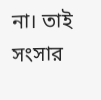না। তাই সংসার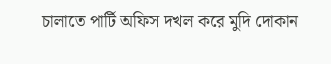চালাতে পার্টি অফিস দখল করে মুদি দোকান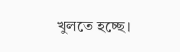খুলতে হচ্ছে।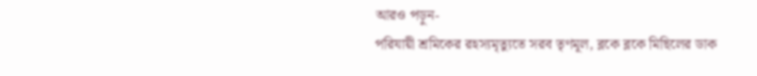আরও পড়ুন-
পরিযায়ী শ্রমিকের রহস্যমৃত্যুতে সরব তৃণমূল, ব্লকে ব্লকে মিছিলের ডাক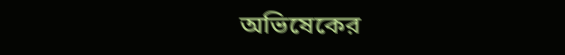অভিষেকের